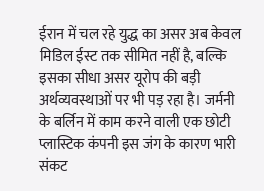ईरान में चल रहे युद्ध का असर अब केवल मिडिल ईस्ट तक सीमित नहीं है, बल्कि इसका सीधा असर यूरोप की बड़ी अर्थव्यवस्थाओं पर भी पड़ रहा है। जर्मनी के बर्लिन में काम करने वाली एक छोटी प्लास्टिक कंपनी इस जंग के कारण भारी संकट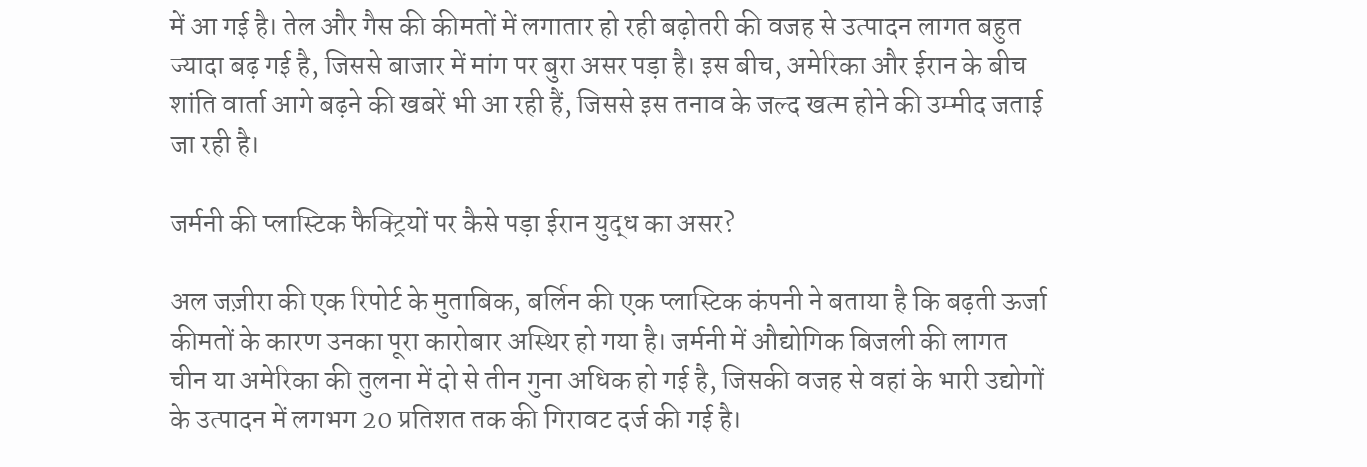में आ गई है। तेल और गैस की कीमतों में लगातार हो रही बढ़ोतरी की वजह से उत्पादन लागत बहुत ज्यादा बढ़ गई है, जिससे बाजार में मांग पर बुरा असर पड़ा है। इस बीच, अमेरिका और ईरान के बीच शांति वार्ता आगे बढ़ने की खबरें भी आ रही हैं, जिससे इस तनाव के जल्द खत्म होने की उम्मीद जताई जा रही है।

जर्मनी की प्लास्टिक फैक्ट्रियों पर कैसे पड़ा ईरान युद्ध का असर?

अल जज़ीरा की एक रिपोर्ट के मुताबिक, बर्लिन की एक प्लास्टिक कंपनी ने बताया है कि बढ़ती ऊर्जा कीमतों के कारण उनका पूरा कारोबार अस्थिर हो गया है। जर्मनी में औद्योगिक बिजली की लागत चीन या अमेरिका की तुलना में दो से तीन गुना अधिक हो गई है, जिसकी वजह से वहां के भारी उद्योगों के उत्पादन में लगभग 20 प्रतिशत तक की गिरावट दर्ज की गई है।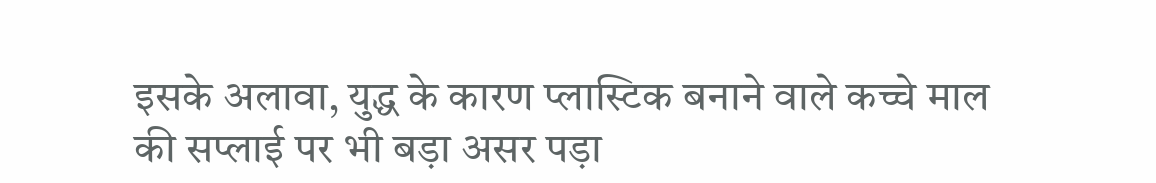इसके अलावा, युद्ध के कारण प्लास्टिक बनाने वाले कच्चे माल की सप्लाई पर भी बड़ा असर पड़ा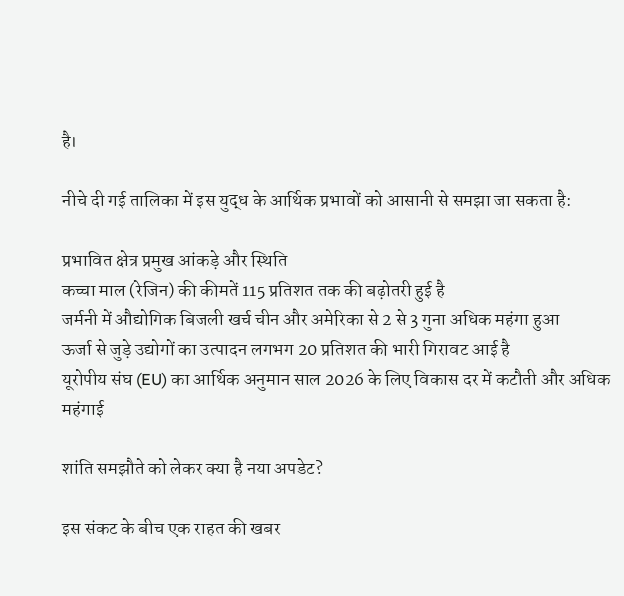है।

नीचे दी गई तालिका में इस युद्ध के आर्थिक प्रभावों को आसानी से समझा जा सकता है:

प्रभावित क्षेत्र प्रमुख आंकड़े और स्थिति
कच्चा माल (रेजिन) की कीमतें 115 प्रतिशत तक की बढ़ोतरी हुई है
जर्मनी में औद्योगिक बिजली खर्च चीन और अमेरिका से 2 से 3 गुना अधिक महंगा हुआ
ऊर्जा से जुड़े उद्योगों का उत्पादन लगभग 20 प्रतिशत की भारी गिरावट आई है
यूरोपीय संघ (EU) का आर्थिक अनुमान साल 2026 के लिए विकास दर में कटौती और अधिक महंगाई

शांति समझौते को लेकर क्या है नया अपडेट?

इस संकट के बीच एक राहत की खबर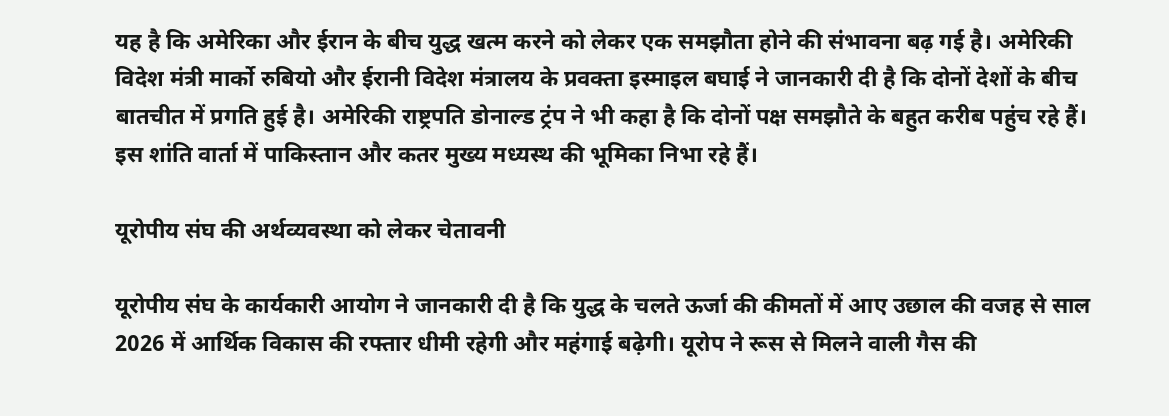यह है कि अमेरिका और ईरान के बीच युद्ध खत्म करने को लेकर एक समझौता होने की संभावना बढ़ गई है। अमेरिकी विदेश मंत्री मार्को रुबियो और ईरानी विदेश मंत्रालय के प्रवक्ता इस्माइल बघाई ने जानकारी दी है कि दोनों देशों के बीच बातचीत में प्रगति हुई है। अमेरिकी राष्ट्रपति डोनाल्ड ट्रंप ने भी कहा है कि दोनों पक्ष समझौते के बहुत करीब पहुंच रहे हैं। इस शांति वार्ता में पाकिस्तान और कतर मुख्य मध्यस्थ की भूमिका निभा रहे हैं।

यूरोपीय संघ की अर्थव्यवस्था को लेकर चेतावनी

यूरोपीय संघ के कार्यकारी आयोग ने जानकारी दी है कि युद्ध के चलते ऊर्जा की कीमतों में आए उछाल की वजह से साल 2026 में आर्थिक विकास की रफ्तार धीमी रहेगी और महंगाई बढ़ेगी। यूरोप ने रूस से मिलने वाली गैस की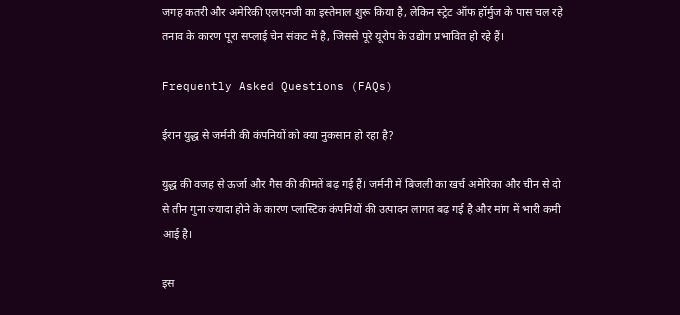जगह कतरी और अमेरिकी एलएनजी का इस्तेमाल शुरू किया है, लेकिन स्ट्रेट ऑफ हॉर्मुज के पास चल रहे तनाव के कारण पूरा सप्लाई चेन संकट में है, जिससे पूरे यूरोप के उद्योग प्रभावित हो रहे हैं।

Frequently Asked Questions (FAQs)

ईरान युद्ध से जर्मनी की कंपनियों को क्या नुकसान हो रहा है?

युद्ध की वजह से ऊर्जा और गैस की कीमतें बढ़ गई हैं। जर्मनी में बिजली का खर्च अमेरिका और चीन से दो से तीन गुना ज्यादा होने के कारण प्लास्टिक कंपनियों की उत्पादन लागत बढ़ गई है और मांग में भारी कमी आई है।

इस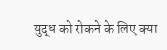युद्ध को रोकने के लिए क्या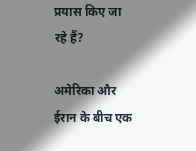प्रयास किए जा रहे हैं?

अमेरिका और ईरान के बीच एक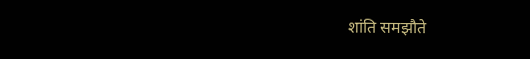शांति समझौते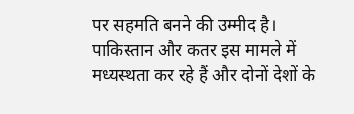पर सहमति बनने की उम्मीद है। पाकिस्तान और कतर इस मामले में मध्यस्थता कर रहे हैं और दोनों देशों के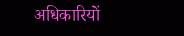अधिकारियों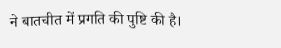ने बातचीत में प्रगति की पुष्टि की है।